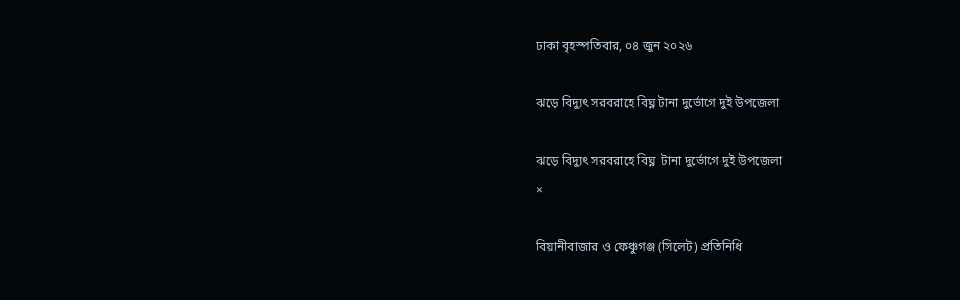ঢাকা বৃহস্পতিবার, ০৪ জুন ২০২৬

ঝড়ে বিদ্যুৎ সরবরাহে বিঘ্ন টানা দুর্ভোগে দুই উপজেলা

ঝড়ে বিদ্যুৎ সরবরাহে বিঘ্ন  টানা দুর্ভোগে দুই উপজেলা
×

বিয়ানীবাজার ও ফেঞ্চুগঞ্জ (সিলেট) প্রতিনিধি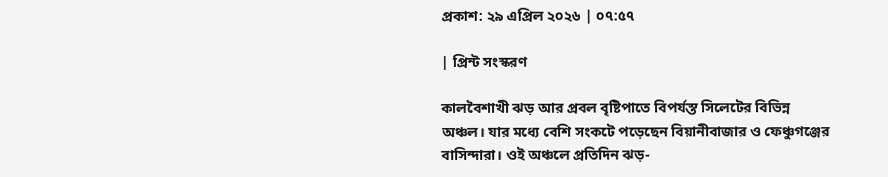প্রকাশ: ২৯ এপ্রিল ২০২৬ | ০৭:৫৭

| প্রিন্ট সংস্করণ

কালবৈশাখী ঝড় আর প্রবল বৃষ্টিপাতে বিপর্যস্ত সিলেটের বিভিন্ন অঞ্চল। যার মধ্যে বেশি সংকটে পড়েছেন বিয়ানীবাজার ও ফেঞ্চুগঞ্জের বাসিন্দারা। ওই অঞ্চলে প্রতিদিন ঝড়-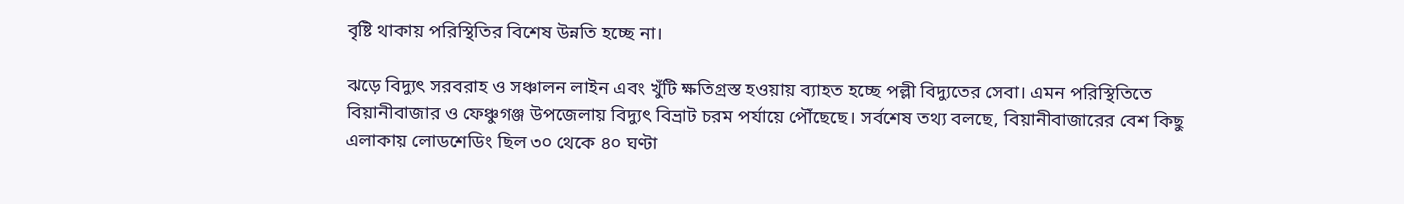বৃষ্টি থাকায় পরিস্থিতির বিশেষ উন্নতি হচ্ছে না।

ঝড়ে বিদ্যুৎ সরবরাহ ও সঞ্চালন লাইন এবং খুঁটি ক্ষতিগ্রস্ত হওয়ায় ব্যাহত হচ্ছে পল্লী বিদ্যুতের সেবা। এমন পরিস্থিতিতে বিয়ানীবাজার ও ফেঞ্চুগঞ্জ উপজেলায় বিদ্যুৎ বিভ্রাট চরম পর্যায়ে পৌঁছেছে। সর্বশেষ তথ্য বলছে, বিয়ানীবাজারের বেশ কিছু এলাকায় লোডশেডিং ছিল ৩০ থেকে ৪০ ঘণ্টা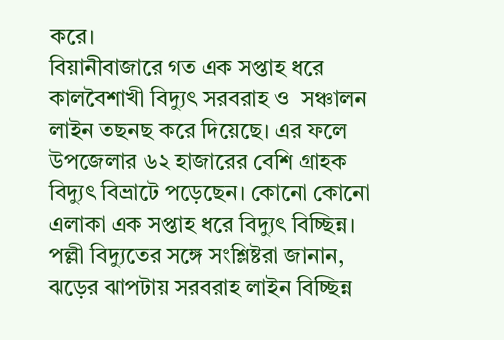করে।
বিয়ানীবাজারে গত এক সপ্তাহ ধরে কালবৈশাখী বিদ্যুৎ সরবরাহ ও  সঞ্চালন লাইন তছনছ করে দিয়েছে। এর ফলে উপজেলার ৬২ হাজারের বেশি গ্রাহক বিদ্যুৎ বিভ্রাটে পড়েছেন। কোনো কোনো এলাকা এক সপ্তাহ ধরে বিদ্যুৎ বিচ্ছিন্ন। পল্লী বিদ্যুতের সঙ্গে সংশ্লিষ্টরা জানান, ঝড়ের ঝাপটায় সরবরাহ লাইন বিচ্ছিন্ন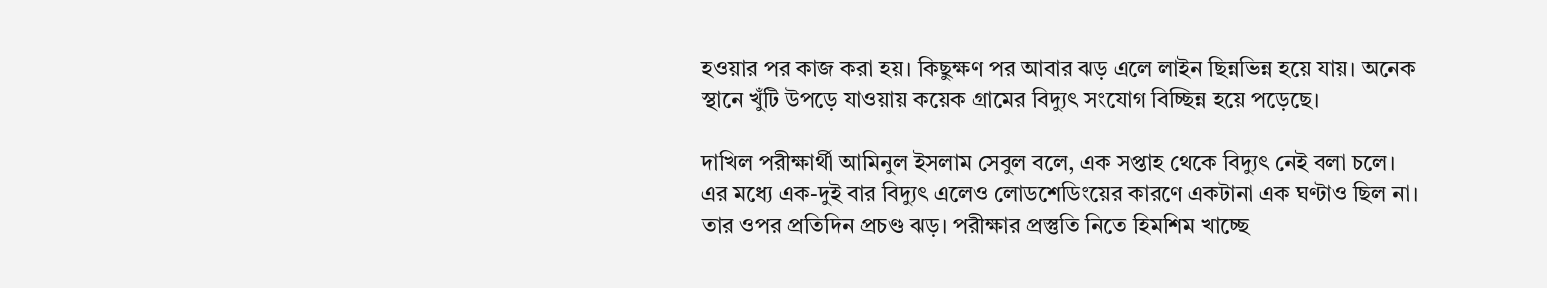হওয়ার পর কাজ করা হয়। কিছুক্ষণ পর আবার ঝড় এলে লাইন ছিন্নভিন্ন হয়ে যায়। অনেক স্থানে খুঁটি উপড়ে যাওয়ায় কয়েক গ্রামের বিদ্যুৎ সংযোগ বিচ্ছিন্ন হয়ে পড়েছে।

দাখিল পরীক্ষার্থী আমিনুল ইসলাম সেবুল বলে, এক সপ্তাহ থেকে বিদ্যুৎ নেই বলা চলে। এর মধ্যে এক-দুই বার বিদ্যুৎ এলেও লোডশেডিংয়ের কারণে একটানা এক ঘণ্টাও ছিল না। তার ওপর প্রতিদিন প্রচণ্ড ঝড়। পরীক্ষার প্রস্তুতি নিতে হিমশিম খাচ্ছে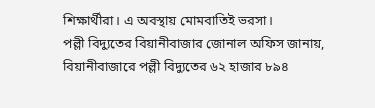শিক্ষার্থীরা। এ অবস্থায় মোমবাতিই ভরসা।
পল্লী বিদ্যুতের বিয়ানীবাজার জোনাল অফিস জানায়, বিয়ানীবাজারে পল্লী বিদ্যুতের ৬২ হাজার ৮৯৪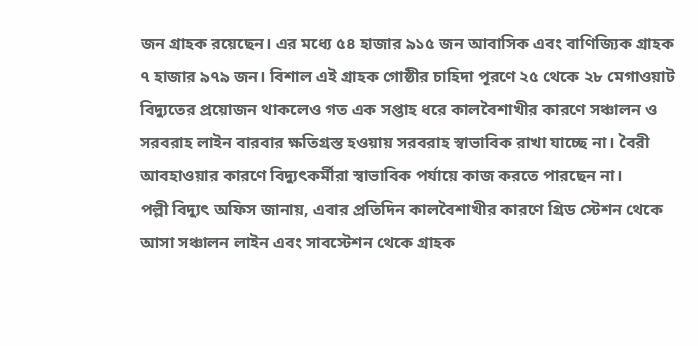জন গ্রাহক রয়েছেন। এর মধ্যে ৫৪ হাজার ৯১৫ জন আবাসিক এবং বাণিজ্যিক গ্রাহক ৭ হাজার ৯৭৯ জন। বিশাল এই গ্রাহক গোষ্ঠীর চাহিদা পূরণে ২৫ থেকে ২৮ মেগাওয়াট বিদ্যুতের প্রয়োজন থাকলেও গত এক সপ্তাহ ধরে কালবৈশাখীর কারণে সঞ্চালন ও সরবরাহ লাইন বারবার ক্ষতিগ্রস্ত হওয়ায় সরবরাহ স্বাভাবিক রাখা যাচ্ছে না। বৈরী আবহাওয়ার কারণে বিদ্যুৎকর্মীরা স্বাভাবিক পর্যায়ে কাজ করতে পারছেন না।
পল্লী বিদ্যুৎ অফিস জানায়, এবার প্রতিদিন কালবৈশাখীর কারণে গ্রিড স্টেশন থেকে আসা সঞ্চালন লাইন এবং সাবস্টেশন থেকে গ্রাহক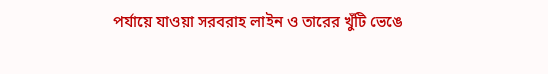পর্যায়ে যাওয়া সরবরাহ লাইন ও তারের খুঁটি ভেঙে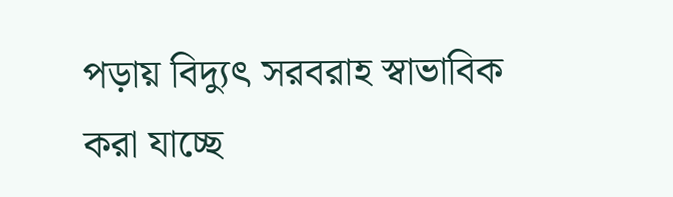পড়ায় বিদ্যুৎ সরবরাহ স্বাভাবিক করা যাচ্ছে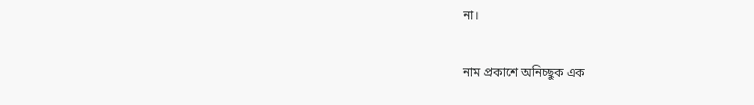না।

নাম প্রকাশে অনিচ্ছুক এক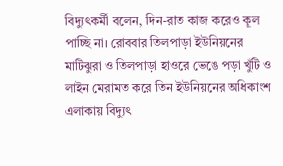বিদ্যুৎকর্মী বলেন, দিন-রাত কাজ করেও কূল পাচ্ছি না। রোববার তিলপাড়া ইউনিয়নের মাটিঝুরা ও তিলপাড়া হাওরে ভেঙে পড়া খুঁটি ও লাইন মেরামত করে তিন ইউনিয়নের অধিকাংশ এলাকায় বিদ্যুৎ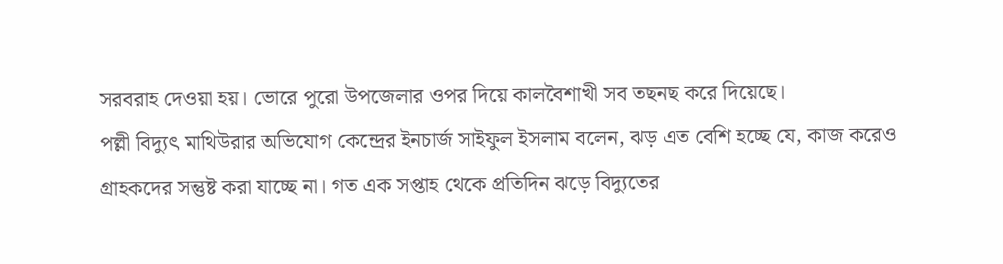সরবরাহ দেওয়া হয়। ভোরে পুরো উপজেলার ওপর দিয়ে কালবৈশাখী সব তছনছ করে দিয়েছে।
পল্লী বিদ্যুৎ মাথিউরার অভিযোগ কেন্দ্রের ইনচার্জ সাইফুল ইসলাম বলেন, ঝড় এত বেশি হচ্ছে যে, কাজ করেও গ্রাহকদের সন্তুষ্ট করা যাচ্ছে না। গত এক সপ্তাহ থেকে প্রতিদিন ঝড়ে বিদ্যুতের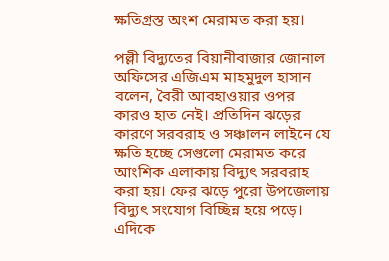ক্ষতিগ্রস্ত অংশ মেরামত করা হয়।

পল্লী বিদ্যুতের বিয়ানীবাজার জোনাল অফিসের এজিএম মাহমুদুল হাসান বলেন, বৈরী আবহাওয়ার ওপর কারও হাত নেই। প্রতিদিন ঝড়ের কারণে সরবরাহ ও সঞ্চালন লাইনে যে ক্ষতি হচ্ছে সেগুলো মেরামত করে আংশিক এলাকায় বিদ্যুৎ সরবরাহ করা হয়। ফের ঝড়ে পুরো উপজেলায় বিদ্যুৎ সংযোগ বিচ্ছিন্ন হয়ে পড়ে।
এদিকে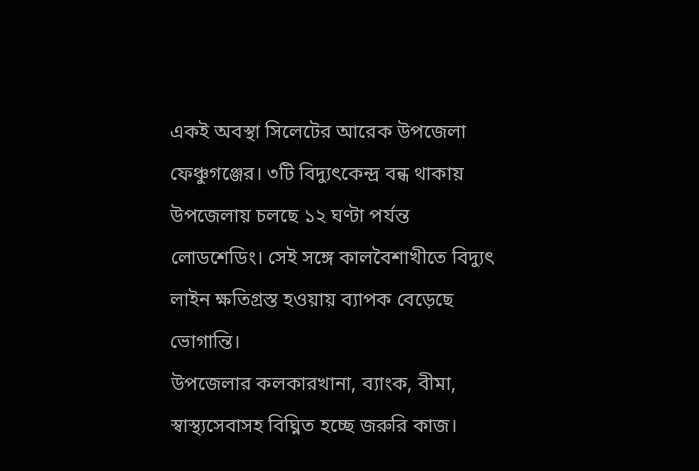একই অবস্থা সিলেটের আরেক উপজেলা ফেঞ্চুগঞ্জের। ৩টি বিদ্যুৎকেন্দ্র বন্ধ থাকায় উপজেলায় চলছে ১২ ঘণ্টা পর্যন্ত লোডশেডিং। সেই সঙ্গে কালবৈশাখীতে বিদ্যুৎ লাইন ক্ষতিগ্রস্ত হওয়ায় ব্যাপক বেড়েছে ভোগান্তি।
উপজেলার কলকারখানা, ব্যাংক, বীমা, স্বাস্থ্যসেবাসহ বিঘ্নিত হচ্ছে জরুরি কাজ।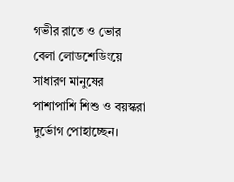গভীর রাতে ও ভোর বেলা লোডশেডিংয়ে সাধারণ মানুষের পাশাপাশি শিশু ও বয়স্করা দুর্ভোগ পোহাচ্ছেন।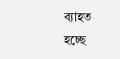ব্যাহত হচ্ছে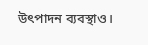উৎপাদন ব্যবস্থাও।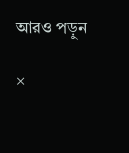আরও পড়ুন

×